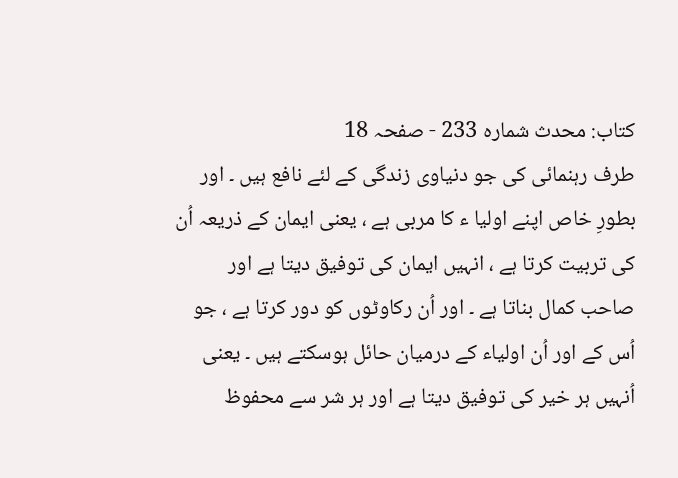کتاب: محدث شمارہ 233 - صفحہ 18
طرف رہنمائی کی جو دنیاوی زندگی کے لئے نافع ہیں ۔ اور بطورِ خاص اپنے اولیا ء کا مربی ہے ، یعنی ایمان کے ذریعہ اُن کی تربیت کرتا ہے ، انہیں ایمان کی توفیق دیتا ہے اور صاحب کمال بناتا ہے ۔ اور اُن رکاوٹوں کو دور کرتا ہے ، جو اُس کے اور اُن اولیاء کے درمیان حائل ہوسکتے ہیں ۔ یعنی اُنہیں ہر خیر کی توفیق دیتا ہے اور ہر شر سے محفوظ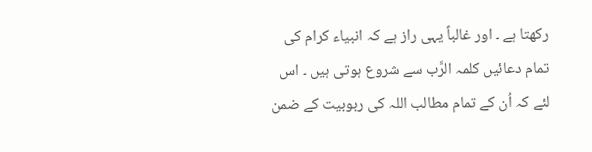رکھتا ہے ۔ اور غالباً یہی راز ہے کہ انبیاء کرام کی تمام دعائیں کلمہ الرَّب سے شروع ہوتی ہیں ۔ اس لئے کہ اُن کے تمام مطالب اللہ کی ربوبیت کے ضمن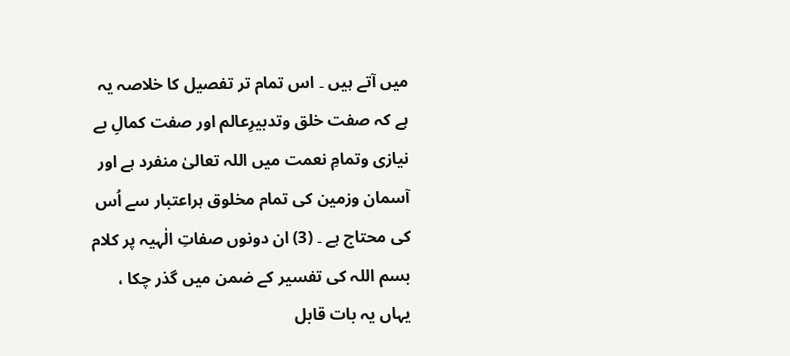میں آتے ہیں ۔ اس تمام تر تفصیل کا خلاصہ یہ ہے کہ صفت خلق وتدبیرِعالم اور صفت کمالِ بے نیازی وتمامِ نعمت میں اللہ تعالیٰ منفرد ہے اور آسمان وزمین کی تمام مخلوق ہراعتبار سے اُس کی محتاج ہے ۔ (3) ان دونوں صفاتِ الٰہیہ پر کلام بسم اللہ کی تفسیر کے ضمن میں گذر چکا ، یہاں یہ بات قابل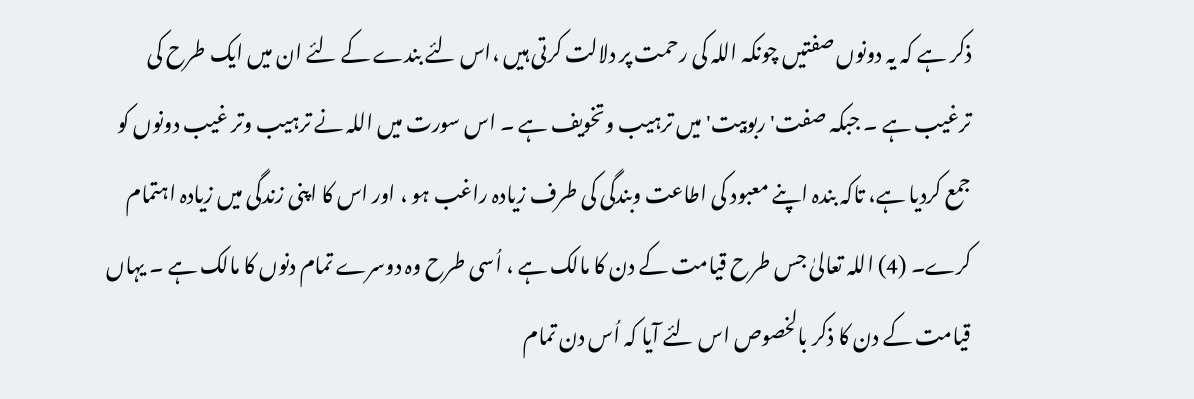ذکر ہے کہ یہ دونوں صفتیں چونکہ اللہ کی رحمت پر دلالت کرتی ہیں ،اس لئے بندے کے لئے ان میں ایک طرح کی ترغیب ہے ۔ جبکہ صفت'ربوبیت' میں ترہیب وتخویف ہے ۔ اس سورت میں اللہ نے ترہیب وتر غیب دونوں کو جمع کردیا ہے، تاکہ بندہ اپنے معبود کی اطاعت وبندگی کی طرف زیادہ راغب ہو ، اور اس کا اپنی زندگی میں زیادہ اہتمام کرے۔ (4) اللہ تعالیٰ جس طرح قیامت کے دن کا مالک ہے ، اُسی طرح وہ دوسرے تمام دنوں کا مالک ہے ۔ یہاں قیامت کے دن کا ذکر بالخصوص اس لئے آیا کہ اُس دن تمام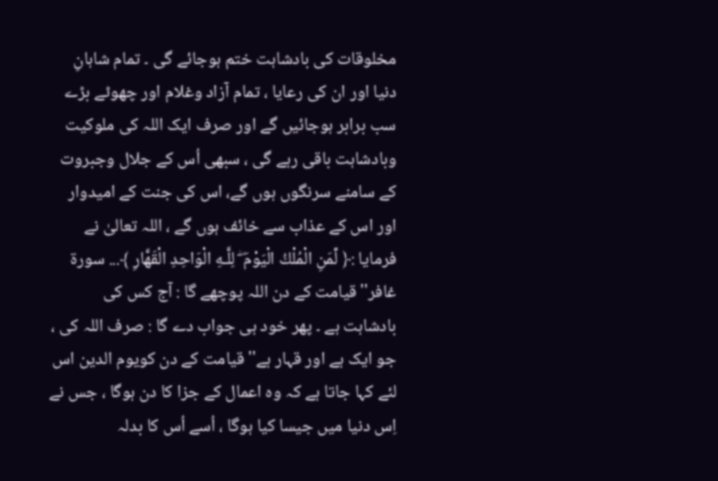مخلوقات کی بادشاہت ختم ہوجائے گی ۔ تمام شاہانِ دنیا اور ان کی رعایا ، تمام آزاد وغلام اور چھوٹے بڑے سب برابر ہوجائیں گے اور صرف ایک اللہ کی ملوکیت وبادشاہت باقی رہے گی ، سبھی اُس کے جلال وجبروت کے سامنے سرنگوں ہوں گے، اس کی جنت کے امیدوار اور اس کے عذاب سے خائف ہوں گے ، اللہ تعالیٰ نے فرمایا :﴿ لِّمَنِ الْمُلْكُ الْيَوْمَ ۖ لِلَّـهِ الْوَاحِدِ الْقَهَّارِ ﴾... سورة غافر''قیامت کے دن اللہ پوچھے گا : آج کس کی بادشاہت ہے ۔ پھر خود ہی جواب دے گا : صرف اللہ کی ، جو ایک ہے اور قہار ہے'' قیامت کے دن کويوم الدين اس لئے کہا جاتا ہے کہ وہ اعمال کے جزا کا دن ہوگا ، جس نے اِس دنیا میں جیسا کیا ہوگا ، اُسے اُس کا بدلہ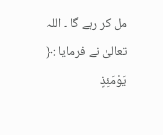مل کر رہے گا ۔ اللہ تعالیٰ نے فرمایا :﴿ يَوْمَئِذٍ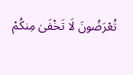تُعْرَضُونَ لَا تَخْفَىٰ مِنكُمْ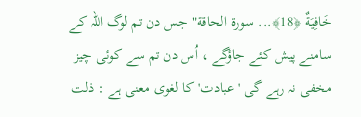خَافِيَةٌ ﴿18﴾... سورة الحاقة" جس دن تم لوگ اللہ کے سامنے پیش کئے جاؤگے ، اُس دن تم سے کوئی چیز مخفی نہ رہے گی 'عبادت' کا لغوی معنی ہے : ذلت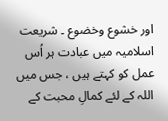اور خشوع وخضوع ۔ شریعت اسلامیہ میں عبادت ہر اُس عمل کو کہتے ہیں ، جس میں اللہ کے لئے کمالِ محبت کے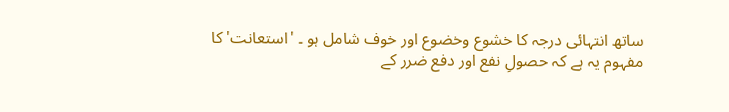ساتھ انتہائی درجہ کا خشوع وخضوع اور خوف شامل ہو ۔ 'استعانت' کا مفہوم یہ ہے کہ حصولِ نفع اور دفع ضرر کے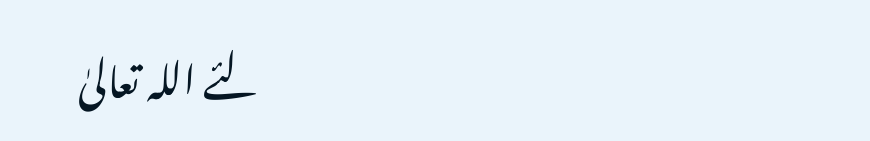لئے اللہ تعالیٰ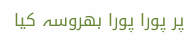پر پورا پورا بھروسہ کیا